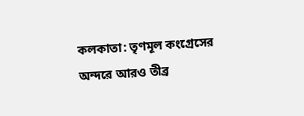কলকাতা: তৃণমূল কংগ্রেসের অন্দরে আরও তীব্র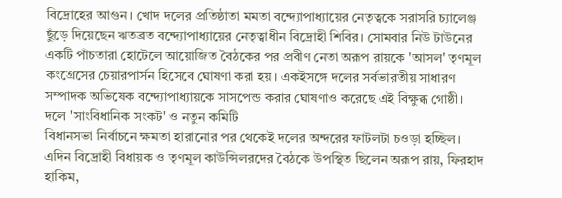বিদ্রোহের আগুন। খোদ দলের প্রতিষ্ঠাতা মমতা বন্দ্যোপাধ্যায়ের নেতৃত্বকে সরাসরি চ্যালেঞ্জ ছুঁড়ে দিয়েছেন ঋতব্রত বন্দ্যোপাধ্যায়ের নেতৃত্বাধীন বিদ্রোহী শিবির। সোমবার নিউ টাউনের একটি পাঁচতারা হোটেলে আয়োজিত বৈঠকের পর প্রবীণ নেতা অরূপ রায়কে 'আসল' তৃণমূল কংগ্রেসের চেয়ারপার্সন হিসেবে ঘোষণা করা হয়। একইসঙ্গে দলের সর্বভারতীয় সাধারণ সম্পাদক অভিষেক বন্দ্যোপাধ্যায়কে সাসপেন্ড করার ঘোষণাও করেছে এই বিক্ষুব্ধ গোষ্ঠী।
দলে 'সাংবিধানিক সংকট' ও নতুন কমিটি
বিধানসভা নির্বাচনে ক্ষমতা হারানোর পর থেকেই দলের অন্দরের ফাটলটা চওড়া হচ্ছিল। এদিন বিদ্রোহী বিধায়ক ও তৃণমূল কাউন্সিলরদের বৈঠকে উপস্থিত ছিলেন অরূপ রায়, ফিরহাদ হাকিম,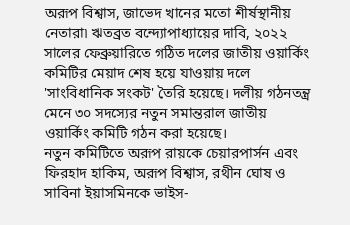অরূপ বিশ্বাস, জাভেদ খানের মতো শীর্ষস্থানীয় নেতারা৷ ঋতব্রত বন্দ্যোপাধ্যায়ের দাবি, ২০২২ সালের ফেব্রুয়ারিতে গঠিত দলের জাতীয় ওয়ার্কিং কমিটির মেয়াদ শেষ হয়ে যাওয়ায় দলে 'সাংবিধানিক সংকট' তৈরি হয়েছে। দলীয় গঠনতন্ত্র মেনে ৩০ সদস্যের নতুন সমান্তরাল জাতীয় ওয়ার্কিং কমিটি গঠন করা হয়েছে।
নতুন কমিটিতে অরূপ রায়কে চেয়ারপার্সন এবং ফিরহাদ হাকিম, অরূপ বিশ্বাস, রথীন ঘোষ ও সাবিনা ইয়াসমিনকে ভাইস-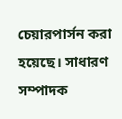চেয়ারপার্সন করা হয়েছে। সাধারণ সম্পাদক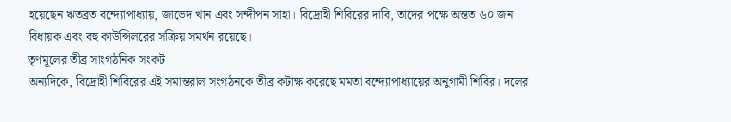হয়েছেন ঋতব্রত বন্দ্যোপাধ্যায়, জাভেদ খান এবং সন্দীপন সাহা। বিদ্রোহী শিবিরের দাবি, তাদের পক্ষে অন্তত ৬০ জন বিধায়ক এবং বহু কাউন্সিলরের সক্রিয় সমর্থন রয়েছে।
তৃণমূলের তীব্র সাংগঠনিক সংকট
অন্যদিকে, বিদ্রোহী শিবিরের এই সমান্তরাল সংগঠনকে তীব্র কটাক্ষ করেছে মমতা বন্দ্যোপাধ্যায়ের অনুগামী শিবির। দলের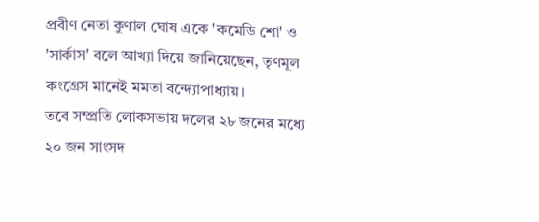প্রবীণ নেতা কুণাল ঘোষ একে 'কমেডি শো' ও 'সার্কাস' বলে আখ্যা দিয়ে জানিয়েছেন, তৃণমূল কংগ্রেস মানেই মমতা বন্দ্যোপাধ্যায়।
তবে সম্প্রতি লোকসভায় দলের ২৮ জনের মধ্যে ২০ জন সাংসদ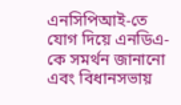এনসিপিআই-তে যোগ দিয়ে এনডিএ-কে সমর্থন জানানো এবং বিধানসভায়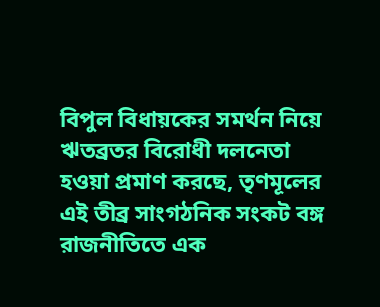বিপুল বিধায়কের সমর্থন নিয়ে ঋতব্রতর বিরোধী দলনেতা হওয়া প্রমাণ করছে, তৃণমূলের এই তীব্র সাংগঠনিক সংকট বঙ্গ রাজনীতিতে এক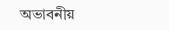অভাবনীয়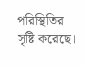পরিস্থিতির সৃষ্টি করেছে।